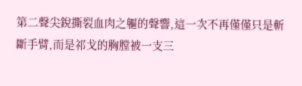第二聲尖銳撕裂血肉之軀的聲響,這一次不再僅僅只是斬斷手臂,而是祁戈的胸膛被一支三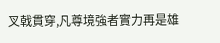叉戟貫穿,凡尊境強者實力再是雄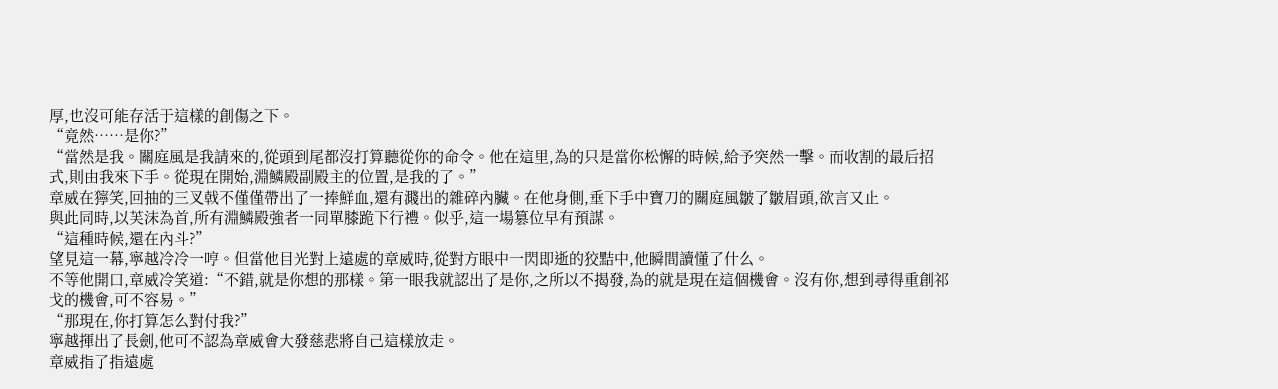厚,也沒可能存活于這樣的創傷之下。
“竟然……是你?”
“當然是我。關庭風是我請來的,從頭到尾都沒打算聽從你的命令。他在這里,為的只是當你松懈的時候,給予突然一擊。而收割的最后招式,則由我來下手。從現在開始,淵鱗殿副殿主的位置,是我的了。”
章威在獰笑,回抽的三叉戟不僅僅帶出了一捧鮮血,還有濺出的雜碎內臟。在他身側,垂下手中寶刀的關庭風皺了皺眉頭,欲言又止。
與此同時,以芙沫為首,所有淵鱗殿強者一同單膝跪下行禮。似乎,這一場篡位早有預謀。
“這種時候,還在內斗?”
望見這一幕,寧越冷冷一哼。但當他目光對上遠處的章威時,從對方眼中一閃即逝的狡黠中,他瞬間讀懂了什么。
不等他開口,章威冷笑道:“不錯,就是你想的那樣。第一眼我就認出了是你,之所以不揭發,為的就是現在這個機會。沒有你,想到尋得重創祁戈的機會,可不容易。”
“那現在,你打算怎么對付我?”
寧越揮出了長劍,他可不認為章威會大發慈悲將自己這樣放走。
章威指了指遠處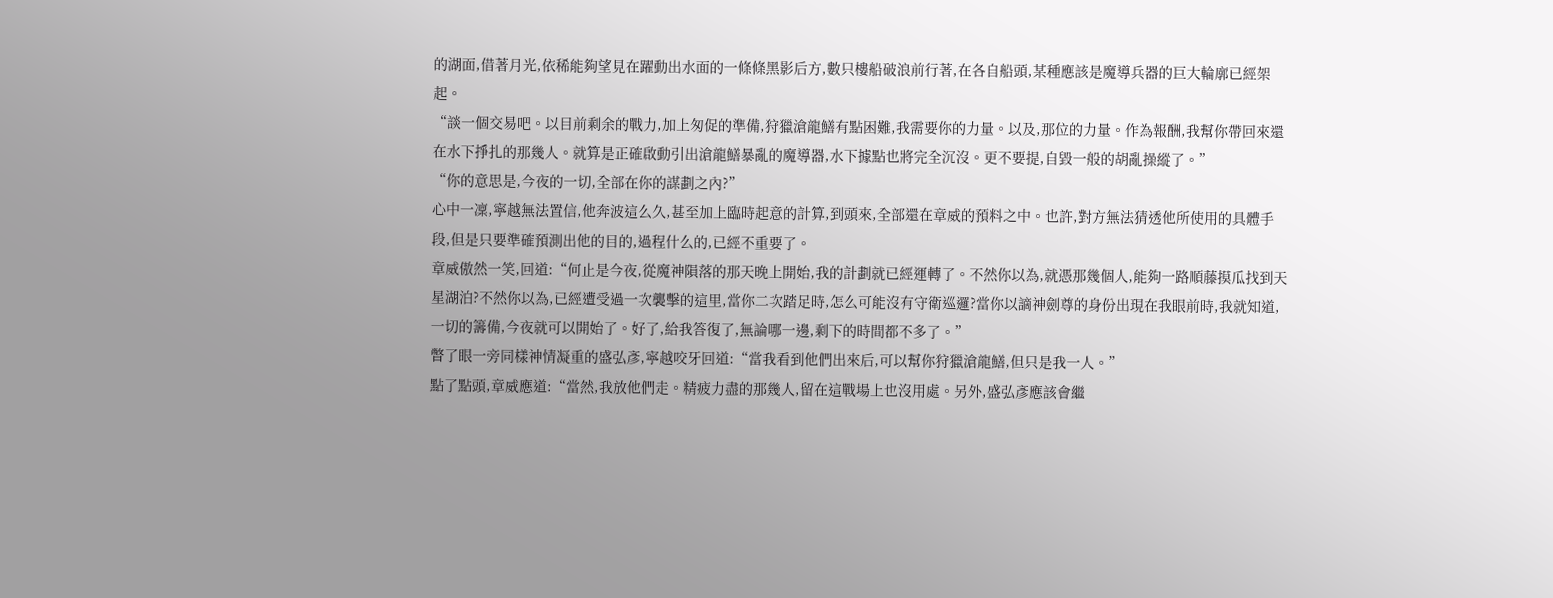的湖面,借著月光,依稀能夠望見在躍動出水面的一條條黑影后方,數只樓船破浪前行著,在各自船頭,某種應該是魔導兵器的巨大輪廓已經架起。
“談一個交易吧。以目前剩余的戰力,加上匆促的準備,狩獵滄龍鱔有點困難,我需要你的力量。以及,那位的力量。作為報酬,我幫你帶回來還在水下掙扎的那幾人。就算是正確啟動引出滄龍鱔暴亂的魔導器,水下據點也將完全沉沒。更不要提,自毀一般的胡亂操縱了。”
“你的意思是,今夜的一切,全部在你的謀劃之內?”
心中一凜,寧越無法置信,他奔波這么久,甚至加上臨時起意的計算,到頭來,全部還在章威的預料之中。也許,對方無法猜透他所使用的具體手段,但是只要準確預測出他的目的,過程什么的,已經不重要了。
章威傲然一笑,回道:“何止是今夜,從魔神隕落的那天晚上開始,我的計劃就已經運轉了。不然你以為,就憑那幾個人,能夠一路順藤摸瓜找到天星湖泊?不然你以為,已經遭受過一次襲擊的這里,當你二次踏足時,怎么可能沒有守衛巡邏?當你以謫神劍尊的身份出現在我眼前時,我就知道,一切的籌備,今夜就可以開始了。好了,給我答復了,無論哪一邊,剩下的時間都不多了。”
瞥了眼一旁同樣神情凝重的盛弘彥,寧越咬牙回道:“當我看到他們出來后,可以幫你狩獵滄龍鱔,但只是我一人。”
點了點頭,章威應道:“當然,我放他們走。精疲力盡的那幾人,留在這戰場上也沒用處。另外,盛弘彥應該會繼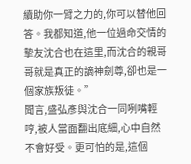續助你一臂之力的,你可以替他回答。我都知道,他一位過命交情的摯友沈合也在這里,而沈合的親哥哥就是真正的謫神劍尊,卻也是一個家族叛徒。”
聞言,盛弘彥與沈合一同咧嘴輕哼,被人當面翻出底細,心中自然不會好受。更可怕的是,這個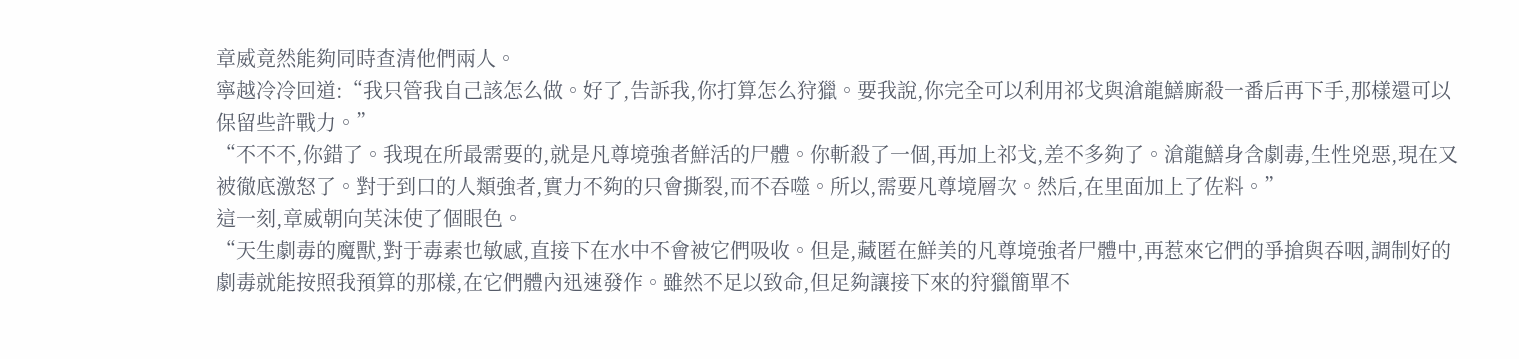章威竟然能夠同時查清他們兩人。
寧越冷冷回道:“我只管我自己該怎么做。好了,告訴我,你打算怎么狩獵。要我說,你完全可以利用祁戈與滄龍鱔廝殺一番后再下手,那樣還可以保留些許戰力。”
“不不不,你錯了。我現在所最需要的,就是凡尊境強者鮮活的尸體。你斬殺了一個,再加上祁戈,差不多夠了。滄龍鱔身含劇毒,生性兇惡,現在又被徹底激怒了。對于到口的人類強者,實力不夠的只會撕裂,而不吞噬。所以,需要凡尊境層次。然后,在里面加上了佐料。”
這一刻,章威朝向芙沫使了個眼色。
“天生劇毒的魔獸,對于毒素也敏感,直接下在水中不會被它們吸收。但是,藏匿在鮮美的凡尊境強者尸體中,再惹來它們的爭搶與吞咽,調制好的劇毒就能按照我預算的那樣,在它們體內迅速發作。雖然不足以致命,但足夠讓接下來的狩獵簡單不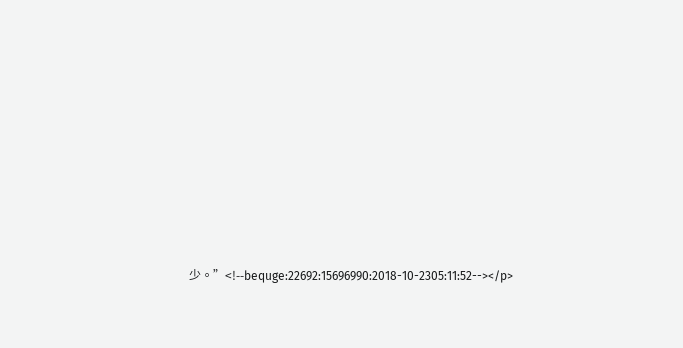少。”<!--bequge:22692:15696990:2018-10-2305:11:52--></p>